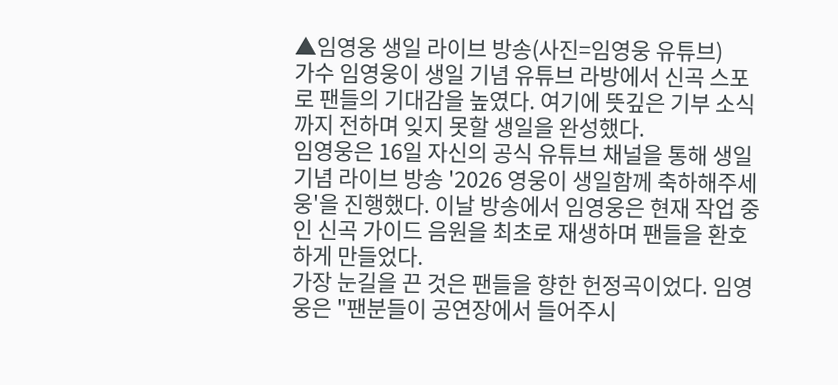▲임영웅 생일 라이브 방송(사진=임영웅 유튜브)
가수 임영웅이 생일 기념 유튜브 라방에서 신곡 스포로 팬들의 기대감을 높였다. 여기에 뜻깊은 기부 소식까지 전하며 잊지 못할 생일을 완성했다.
임영웅은 16일 자신의 공식 유튜브 채널을 통해 생일 기념 라이브 방송 '2026 영웅이 생일함께 축하해주세웅'을 진행했다. 이날 방송에서 임영웅은 현재 작업 중인 신곡 가이드 음원을 최초로 재생하며 팬들을 환호하게 만들었다.
가장 눈길을 끈 것은 팬들을 향한 헌정곡이었다. 임영웅은 "팬분들이 공연장에서 들어주시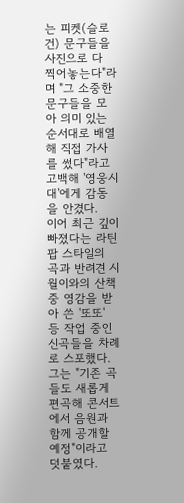는 피켓(슬로건) 문구들을 사진으로 다 찍어놓는다"라며 "그 소중한 문구들을 모아 의미 있는 순서대로 배열해 직접 가사를 썼다"라고 고백해 '영웅시대'에게 감동을 안겼다.
이어 최근 깊이 빠졌다는 라틴 팝 스타일의 곡과 반려견 시월이와의 산책 중 영감을 받아 쓴 '또또' 등 작업 중인 신곡들을 차례로 스포했다. 그는 "기존 곡들도 새롭게 편곡해 콘서트에서 음원과 함께 공개할 예정"이라고 덧붙였다.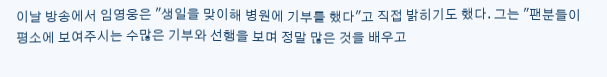이날 방송에서 임영웅은 "생일을 맞이해 병원에 기부를 했다"고 직접 밝히기도 했다. 그는 "팬분들이 평소에 보여주시는 수많은 기부와 선행을 보며 정말 많은 것을 배우고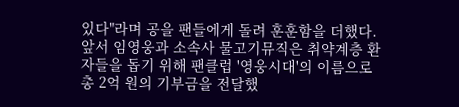있다"라며 공을 팬들에게 돌려 훈훈함을 더했다.
앞서 임영웅과 소속사 물고기뮤직은 취약계층 환자들을 돕기 위해 팬클럽 '영웅시대'의 이름으로 총 2억 원의 기부금을 전달했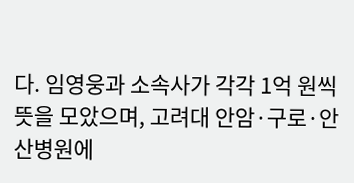다. 임영웅과 소속사가 각각 1억 원씩 뜻을 모았으며, 고려대 안암·구로·안산병원에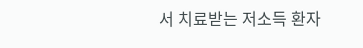서 치료받는 저소득 환자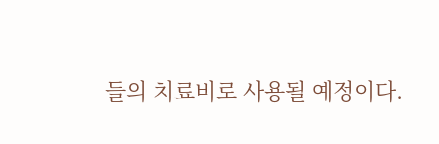들의 치료비로 사용될 예정이다.